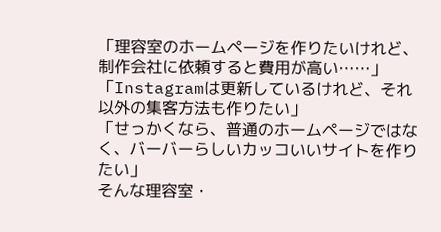「理容室のホームページを作りたいけれど、制作会社に依頼すると費用が高い……」
「Instagramは更新しているけれど、それ以外の集客方法も作りたい」
「せっかくなら、普通のホームページではなく、バーバーらしいカッコいいサイトを作りたい」
そんな理容室・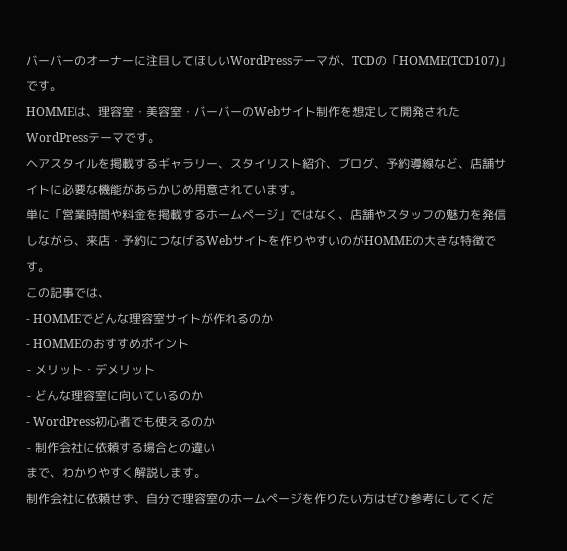バーバーのオーナーに注目してほしいWordPressテーマが、TCDの「HOMME(TCD107)」です。
HOMMEは、理容室・美容室・バーバーのWebサイト制作を想定して開発されたWordPressテーマです。
ヘアスタイルを掲載するギャラリー、スタイリスト紹介、ブログ、予約導線など、店舗サイトに必要な機能があらかじめ用意されています。
単に「営業時間や料金を掲載するホームページ」ではなく、店舗やスタッフの魅力を発信しながら、来店・予約につなげるWebサイトを作りやすいのがHOMMEの大きな特徴です。
この記事では、
- HOMMEでどんな理容室サイトが作れるのか
- HOMMEのおすすめポイント
- メリット・デメリット
- どんな理容室に向いているのか
- WordPress初心者でも使えるのか
- 制作会社に依頼する場合との違い
まで、わかりやすく解説します。
制作会社に依頼せず、自分で理容室のホームページを作りたい方はぜひ参考にしてくだ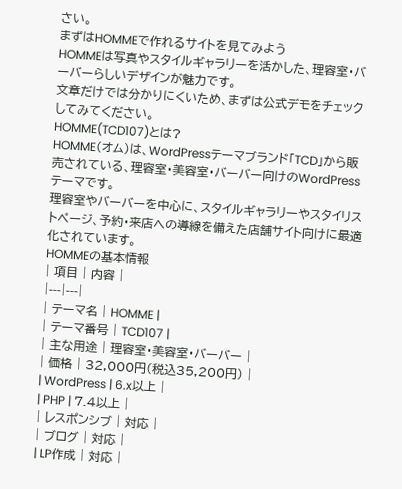さい。
まずはHOMMEで作れるサイトを見てみよう
HOMMEは写真やスタイルギャラリーを活かした、理容室・バーバーらしいデザインが魅力です。
文章だけでは分かりにくいため、まずは公式デモをチェックしてみてください。
HOMME(TCD107)とは?
HOMME(オム)は、WordPressテーマブランド「TCD」から販売されている、理容室・美容室・バーバー向けのWordPressテーマです。
理容室やバーバーを中心に、スタイルギャラリーやスタイリストページ、予約・来店への導線を備えた店舗サイト向けに最適化されています。
HOMMEの基本情報
| 項目 | 内容 |
|---|---|
| テーマ名 | HOMME |
| テーマ番号 | TCD107 |
| 主な用途 | 理容室・美容室・バーバー |
| 価格 | 32,000円(税込35,200円) |
| WordPress | 6.x以上 |
| PHP | 7.4以上 |
| レスポンシブ | 対応 |
| ブログ | 対応 |
| LP作成 | 対応 |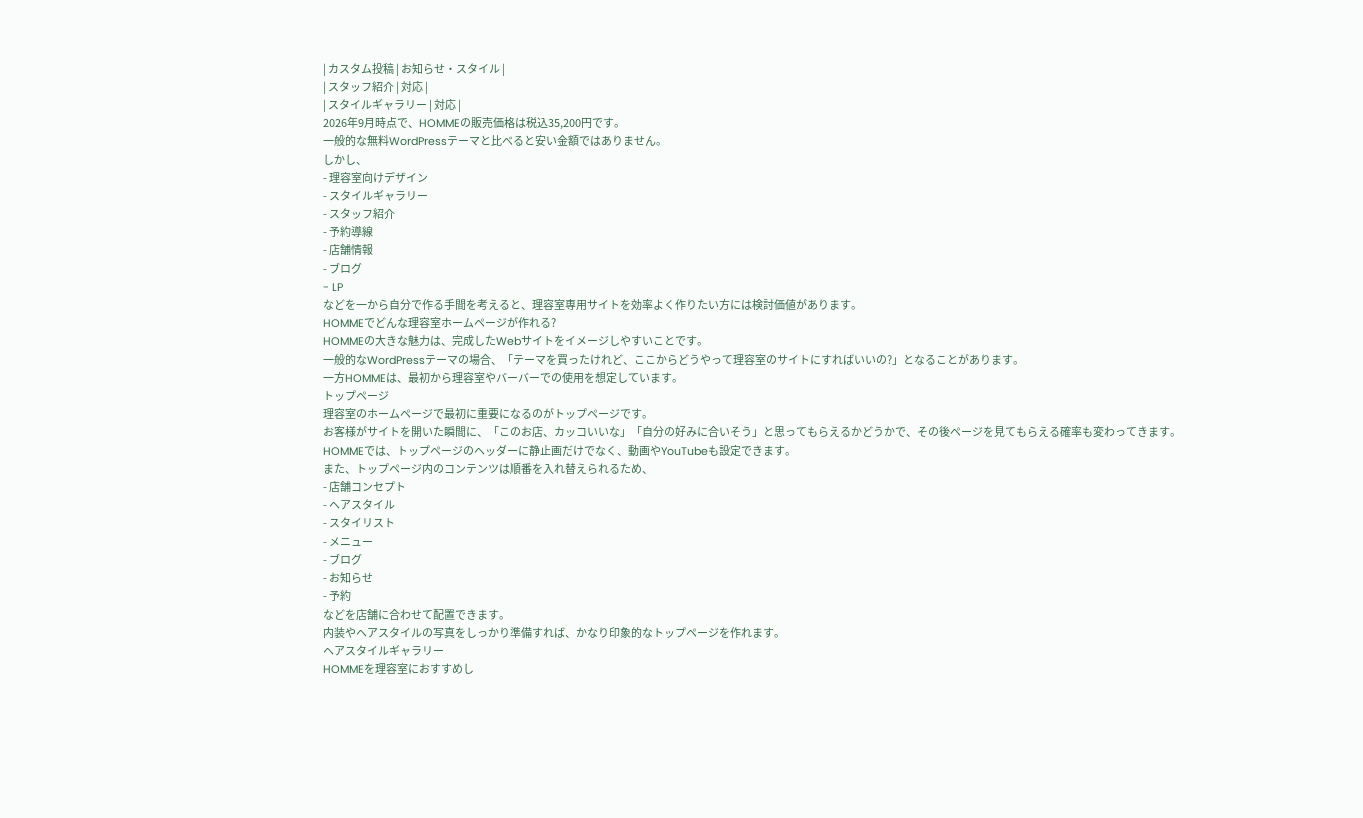| カスタム投稿 | お知らせ・スタイル |
| スタッフ紹介 | 対応 |
| スタイルギャラリー | 対応 |
2026年9月時点で、HOMMEの販売価格は税込35,200円です。
一般的な無料WordPressテーマと比べると安い金額ではありません。
しかし、
- 理容室向けデザイン
- スタイルギャラリー
- スタッフ紹介
- 予約導線
- 店舗情報
- ブログ
- LP
などを一から自分で作る手間を考えると、理容室専用サイトを効率よく作りたい方には検討価値があります。
HOMMEでどんな理容室ホームページが作れる?
HOMMEの大きな魅力は、完成したWebサイトをイメージしやすいことです。
一般的なWordPressテーマの場合、「テーマを買ったけれど、ここからどうやって理容室のサイトにすればいいの?」となることがあります。
一方HOMMEは、最初から理容室やバーバーでの使用を想定しています。
トップページ
理容室のホームページで最初に重要になるのがトップページです。
お客様がサイトを開いた瞬間に、「このお店、カッコいいな」「自分の好みに合いそう」と思ってもらえるかどうかで、その後ページを見てもらえる確率も変わってきます。
HOMMEでは、トップページのヘッダーに静止画だけでなく、動画やYouTubeも設定できます。
また、トップページ内のコンテンツは順番を入れ替えられるため、
- 店舗コンセプト
- ヘアスタイル
- スタイリスト
- メニュー
- ブログ
- お知らせ
- 予約
などを店舗に合わせて配置できます。
内装やヘアスタイルの写真をしっかり準備すれば、かなり印象的なトップページを作れます。
ヘアスタイルギャラリー
HOMMEを理容室におすすめし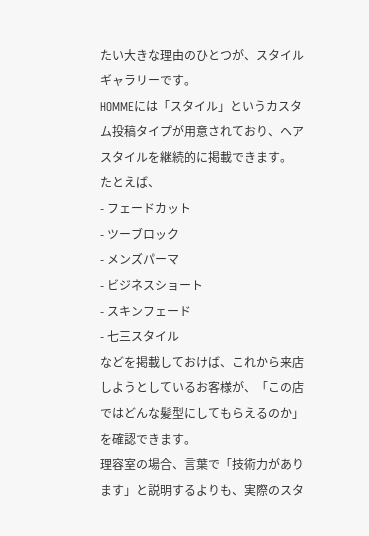たい大きな理由のひとつが、スタイルギャラリーです。
HOMMEには「スタイル」というカスタム投稿タイプが用意されており、ヘアスタイルを継続的に掲載できます。
たとえば、
- フェードカット
- ツーブロック
- メンズパーマ
- ビジネスショート
- スキンフェード
- 七三スタイル
などを掲載しておけば、これから来店しようとしているお客様が、「この店ではどんな髪型にしてもらえるのか」を確認できます。
理容室の場合、言葉で「技術力があります」と説明するよりも、実際のスタ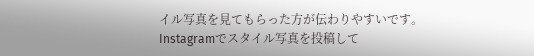イル写真を見てもらった方が伝わりやすいです。
Instagramでスタイル写真を投稿して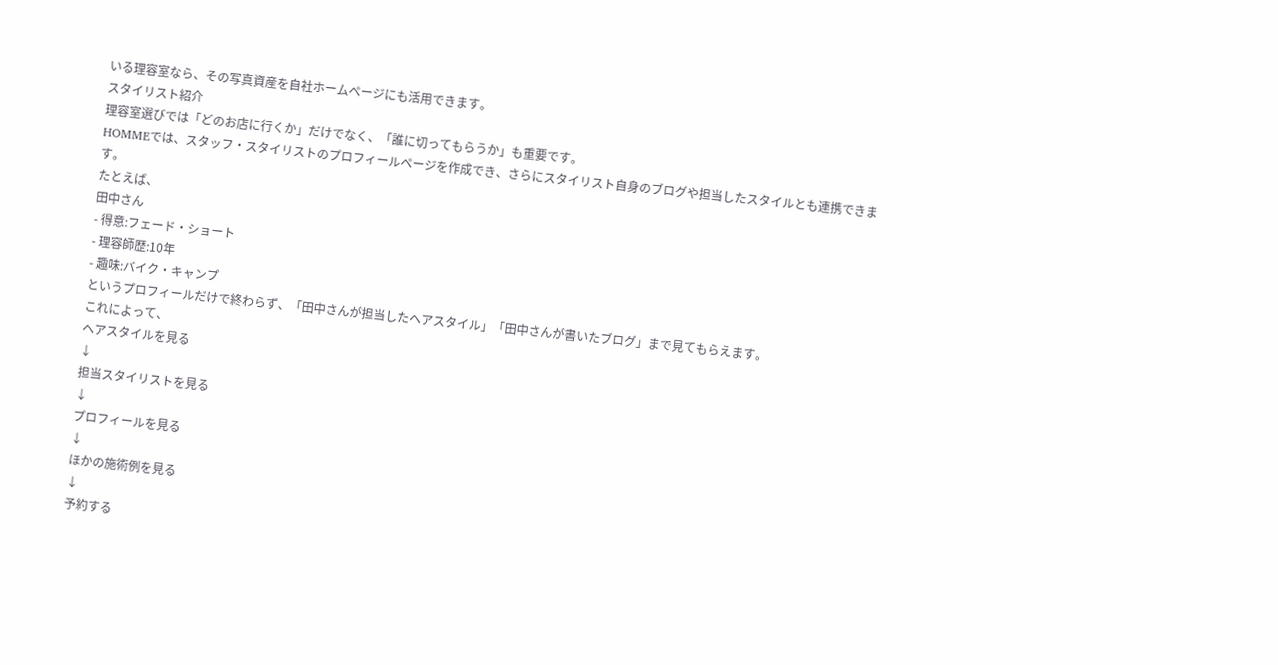いる理容室なら、その写真資産を自社ホームページにも活用できます。
スタイリスト紹介
理容室選びでは「どのお店に行くか」だけでなく、「誰に切ってもらうか」も重要です。
HOMMEでは、スタッフ・スタイリストのプロフィールページを作成でき、さらにスタイリスト自身のブログや担当したスタイルとも連携できます。
たとえば、
田中さん
- 得意:フェード・ショート
- 理容師歴:10年
- 趣味:バイク・キャンプ
というプロフィールだけで終わらず、「田中さんが担当したヘアスタイル」「田中さんが書いたブログ」まで見てもらえます。
これによって、
ヘアスタイルを見る
↓
担当スタイリストを見る
↓
プロフィールを見る
↓
ほかの施術例を見る
↓
予約する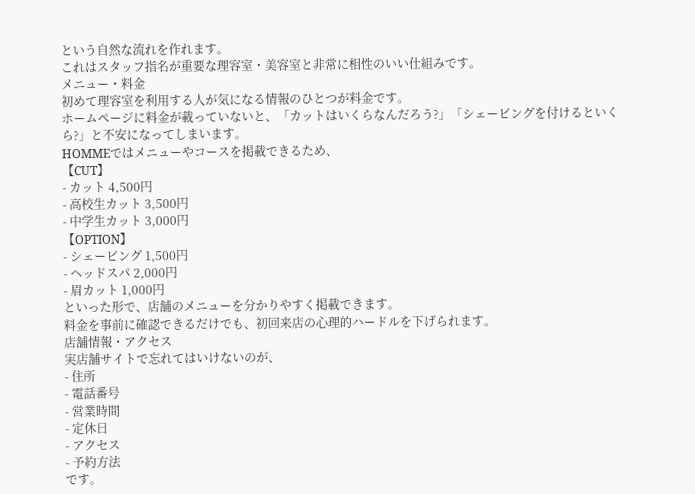という自然な流れを作れます。
これはスタッフ指名が重要な理容室・美容室と非常に相性のいい仕組みです。
メニュー・料金
初めて理容室を利用する人が気になる情報のひとつが料金です。
ホームページに料金が載っていないと、「カットはいくらなんだろう?」「シェービングを付けるといくら?」と不安になってしまいます。
HOMMEではメニューやコースを掲載できるため、
【CUT】
- カット 4,500円
- 高校生カット 3,500円
- 中学生カット 3,000円
【OPTION】
- シェービング 1,500円
- ヘッドスパ 2,000円
- 眉カット 1,000円
といった形で、店舗のメニューを分かりやすく掲載できます。
料金を事前に確認できるだけでも、初回来店の心理的ハードルを下げられます。
店舗情報・アクセス
実店舗サイトで忘れてはいけないのが、
- 住所
- 電話番号
- 営業時間
- 定休日
- アクセス
- 予約方法
です。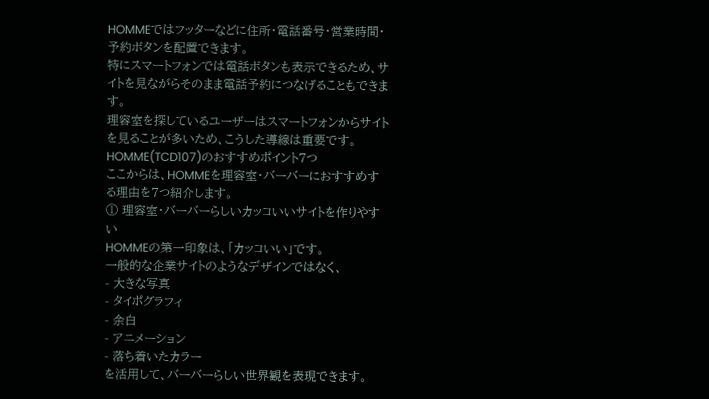HOMMEではフッターなどに住所・電話番号・営業時間・予約ボタンを配置できます。
特にスマートフォンでは電話ボタンも表示できるため、サイトを見ながらそのまま電話予約につなげることもできます。
理容室を探しているユーザーはスマートフォンからサイトを見ることが多いため、こうした導線は重要です。
HOMME(TCD107)のおすすめポイント7つ
ここからは、HOMMEを理容室・バーバーにおすすめする理由を7つ紹介します。
① 理容室・バーバーらしいカッコいいサイトを作りやすい
HOMMEの第一印象は、「カッコいい」です。
一般的な企業サイトのようなデザインではなく、
- 大きな写真
- タイポグラフィ
- 余白
- アニメーション
- 落ち着いたカラー
を活用して、バーバーらしい世界観を表現できます。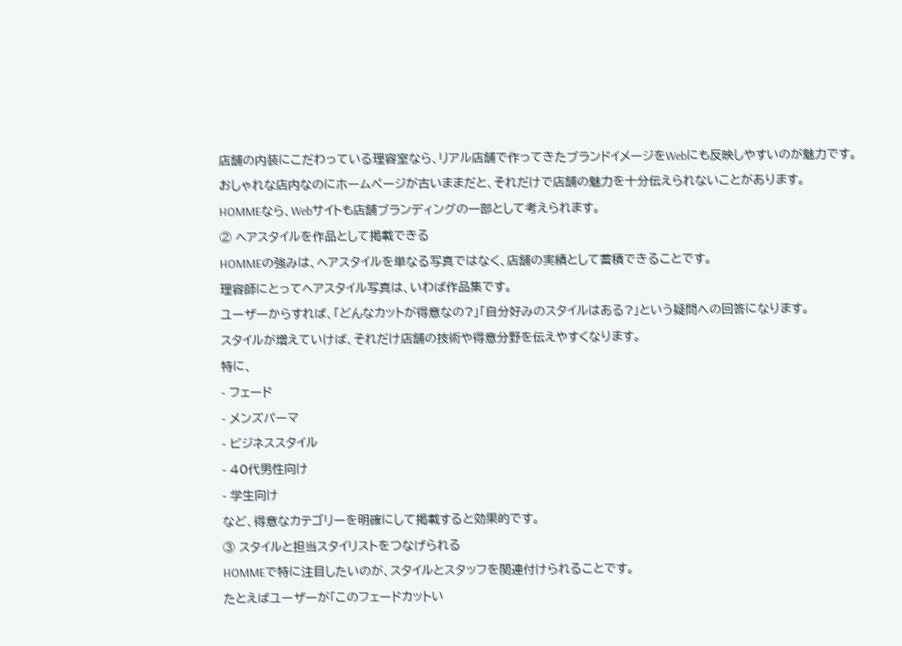店舗の内装にこだわっている理容室なら、リアル店舗で作ってきたブランドイメージをWebにも反映しやすいのが魅力です。
おしゃれな店内なのにホームページが古いままだと、それだけで店舗の魅力を十分伝えられないことがあります。
HOMMEなら、Webサイトも店舗ブランディングの一部として考えられます。
② ヘアスタイルを作品として掲載できる
HOMMEの強みは、ヘアスタイルを単なる写真ではなく、店舗の実績として蓄積できることです。
理容師にとってヘアスタイル写真は、いわば作品集です。
ユーザーからすれば、「どんなカットが得意なの?」「自分好みのスタイルはある?」という疑問への回答になります。
スタイルが増えていけば、それだけ店舗の技術や得意分野を伝えやすくなります。
特に、
- フェード
- メンズパーマ
- ビジネススタイル
- 40代男性向け
- 学生向け
など、得意なカテゴリーを明確にして掲載すると効果的です。
③ スタイルと担当スタイリストをつなげられる
HOMMEで特に注目したいのが、スタイルとスタッフを関連付けられることです。
たとえばユーザーが「このフェードカットい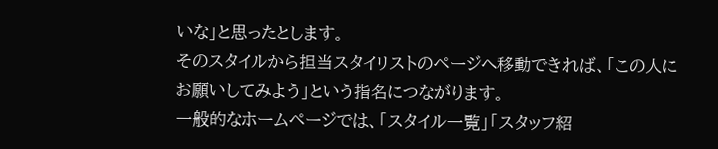いな」と思ったとします。
そのスタイルから担当スタイリストのページへ移動できれば、「この人にお願いしてみよう」という指名につながります。
一般的なホームページでは、「スタイル一覧」「スタッフ紹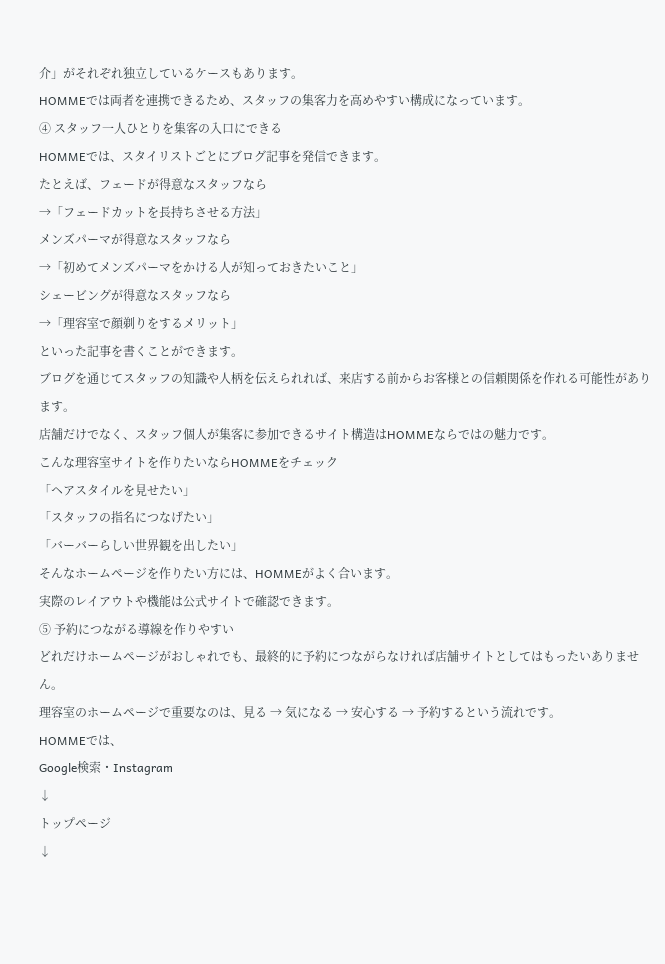介」がそれぞれ独立しているケースもあります。
HOMMEでは両者を連携できるため、スタッフの集客力を高めやすい構成になっています。
④ スタッフ一人ひとりを集客の入口にできる
HOMMEでは、スタイリストごとにブログ記事を発信できます。
たとえば、フェードが得意なスタッフなら
→「フェードカットを長持ちさせる方法」
メンズパーマが得意なスタッフなら
→「初めてメンズパーマをかける人が知っておきたいこと」
シェービングが得意なスタッフなら
→「理容室で顔剃りをするメリット」
といった記事を書くことができます。
ブログを通じてスタッフの知識や人柄を伝えられれば、来店する前からお客様との信頼関係を作れる可能性があります。
店舗だけでなく、スタッフ個人が集客に参加できるサイト構造はHOMMEならではの魅力です。
こんな理容室サイトを作りたいならHOMMEをチェック
「ヘアスタイルを見せたい」
「スタッフの指名につなげたい」
「バーバーらしい世界観を出したい」
そんなホームページを作りたい方には、HOMMEがよく合います。
実際のレイアウトや機能は公式サイトで確認できます。
⑤ 予約につながる導線を作りやすい
どれだけホームページがおしゃれでも、最終的に予約につながらなければ店舗サイトとしてはもったいありません。
理容室のホームページで重要なのは、見る → 気になる → 安心する → 予約するという流れです。
HOMMEでは、
Google検索・Instagram
↓
トップページ
↓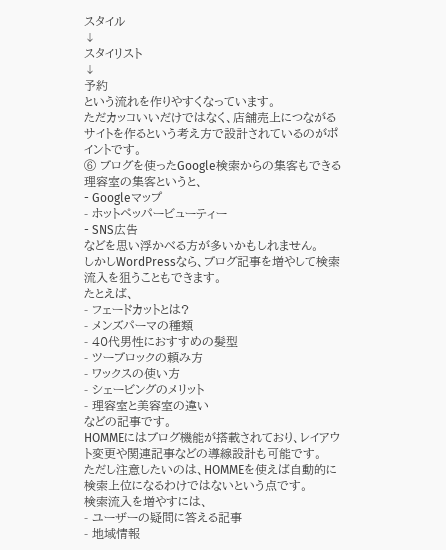スタイル
↓
スタイリスト
↓
予約
という流れを作りやすくなっています。
ただカッコいいだけではなく、店舗売上につながるサイトを作るという考え方で設計されているのがポイントです。
⑥ ブログを使ったGoogle検索からの集客もできる
理容室の集客というと、
- Googleマップ
- ホットペッパービューティー
- SNS広告
などを思い浮かべる方が多いかもしれません。
しかしWordPressなら、ブログ記事を増やして検索流入を狙うこともできます。
たとえば、
- フェードカットとは?
- メンズパーマの種類
- 40代男性におすすめの髪型
- ツーブロックの頼み方
- ワックスの使い方
- シェービングのメリット
- 理容室と美容室の違い
などの記事です。
HOMMEにはブログ機能が搭載されており、レイアウト変更や関連記事などの導線設計も可能です。
ただし注意したいのは、HOMMEを使えば自動的に検索上位になるわけではないという点です。
検索流入を増やすには、
- ユーザーの疑問に答える記事
- 地域情報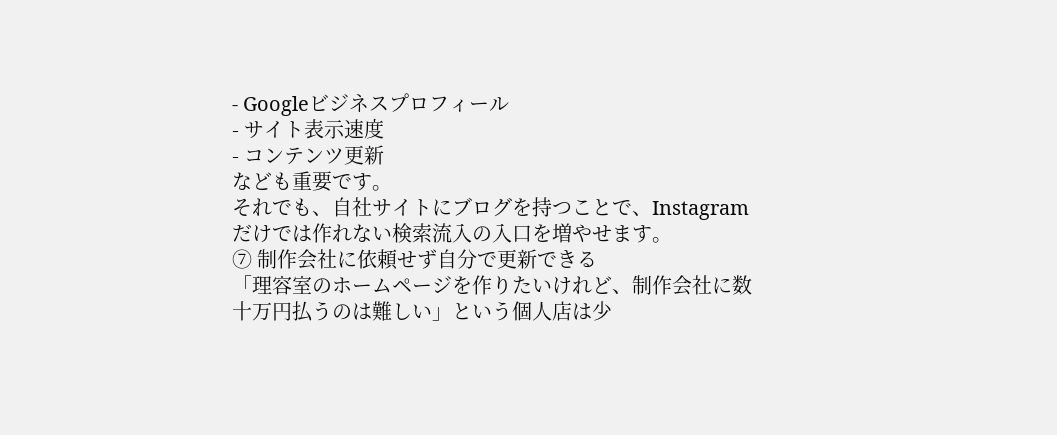- Googleビジネスプロフィール
- サイト表示速度
- コンテンツ更新
なども重要です。
それでも、自社サイトにブログを持つことで、Instagramだけでは作れない検索流入の入口を増やせます。
⑦ 制作会社に依頼せず自分で更新できる
「理容室のホームページを作りたいけれど、制作会社に数十万円払うのは難しい」という個人店は少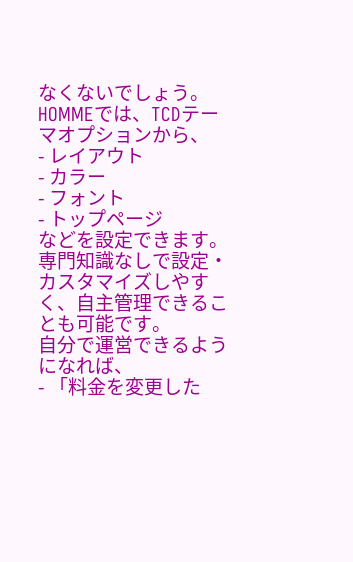なくないでしょう。
HOMMEでは、TCDテーマオプションから、
- レイアウト
- カラー
- フォント
- トップページ
などを設定できます。
専門知識なしで設定・カスタマイズしやすく、自主管理できることも可能です。
自分で運営できるようになれば、
- 「料金を変更した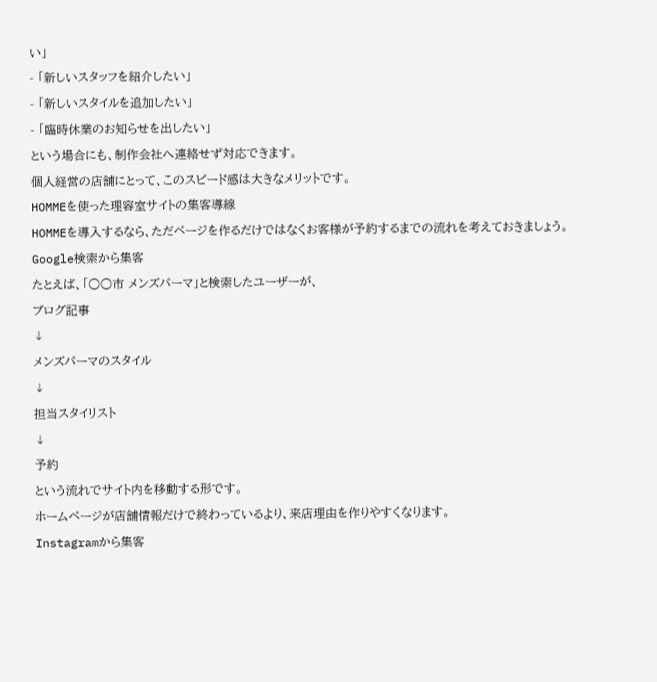い」
- 「新しいスタッフを紹介したい」
- 「新しいスタイルを追加したい」
- 「臨時休業のお知らせを出したい」
という場合にも、制作会社へ連絡せず対応できます。
個人経営の店舗にとって、このスピード感は大きなメリットです。
HOMMEを使った理容室サイトの集客導線
HOMMEを導入するなら、ただページを作るだけではなくお客様が予約するまでの流れを考えておきましょう。
Google検索から集客
たとえば、「○○市 メンズパーマ」と検索したユーザーが、
ブログ記事
↓
メンズパーマのスタイル
↓
担当スタイリスト
↓
予約
という流れでサイト内を移動する形です。
ホームページが店舗情報だけで終わっているより、来店理由を作りやすくなります。
Instagramから集客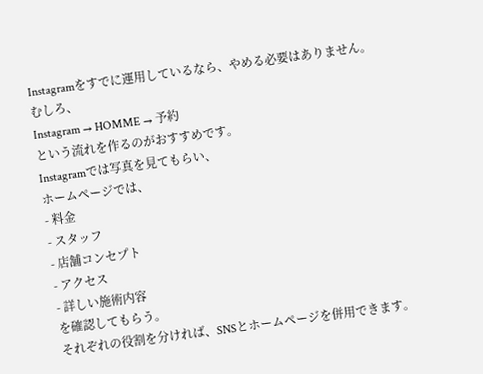Instagramをすでに運用しているなら、やめる必要はありません。
むしろ、
Instagram → HOMME → 予約
という流れを作るのがおすすめです。
Instagramでは写真を見てもらい、
ホームページでは、
- 料金
- スタッフ
- 店舗コンセプト
- アクセス
- 詳しい施術内容
を確認してもらう。
それぞれの役割を分ければ、SNSとホームページを併用できます。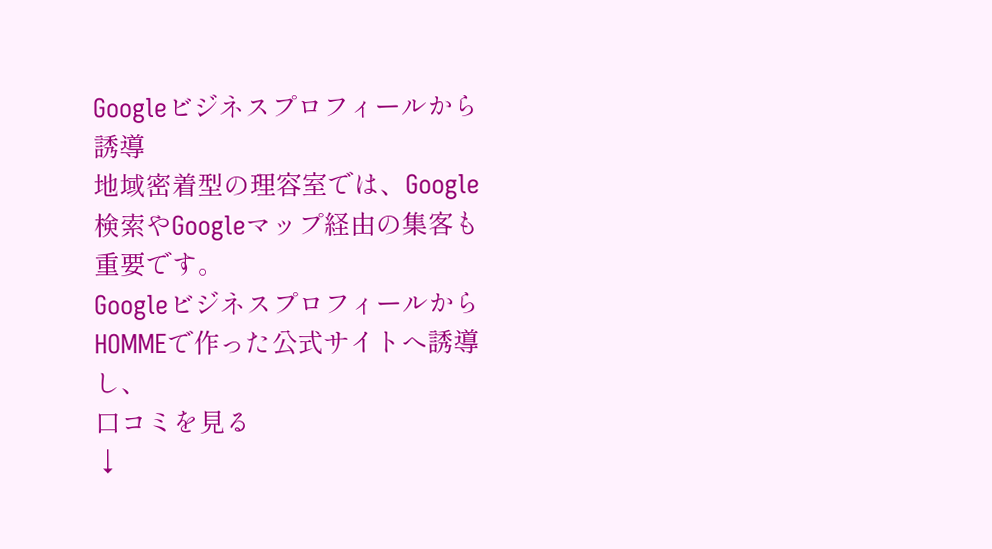Googleビジネスプロフィールから誘導
地域密着型の理容室では、Google検索やGoogleマップ経由の集客も重要です。
GoogleビジネスプロフィールからHOMMEで作った公式サイトへ誘導し、
口コミを見る
↓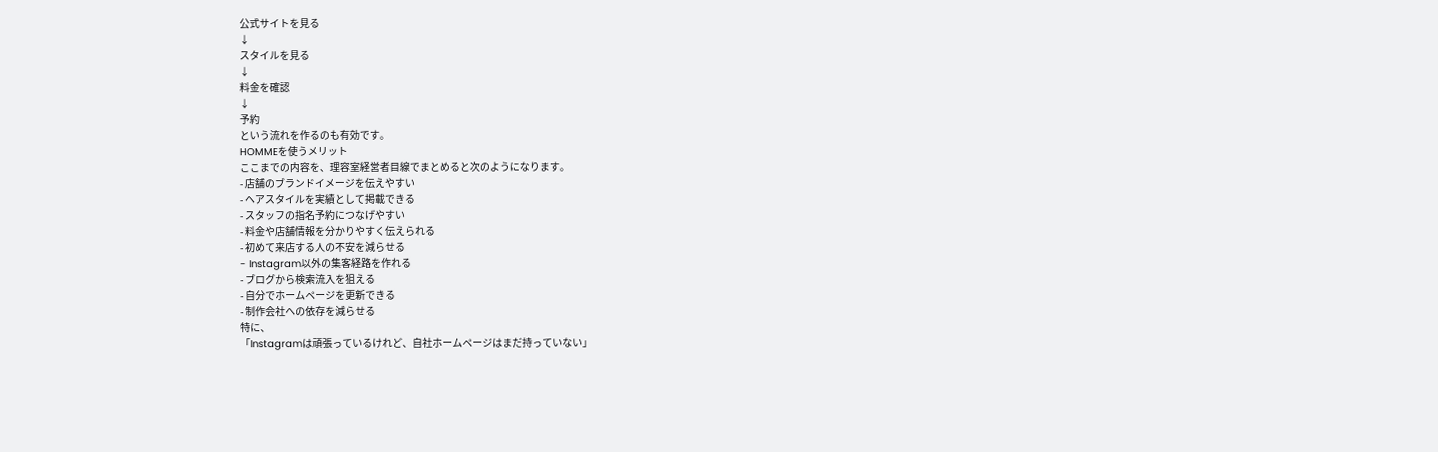公式サイトを見る
↓
スタイルを見る
↓
料金を確認
↓
予約
という流れを作るのも有効です。
HOMMEを使うメリット
ここまでの内容を、理容室経営者目線でまとめると次のようになります。
- 店舗のブランドイメージを伝えやすい
- ヘアスタイルを実績として掲載できる
- スタッフの指名予約につなげやすい
- 料金や店舗情報を分かりやすく伝えられる
- 初めて来店する人の不安を減らせる
- Instagram以外の集客経路を作れる
- ブログから検索流入を狙える
- 自分でホームページを更新できる
- 制作会社への依存を減らせる
特に、
「Instagramは頑張っているけれど、自社ホームページはまだ持っていない」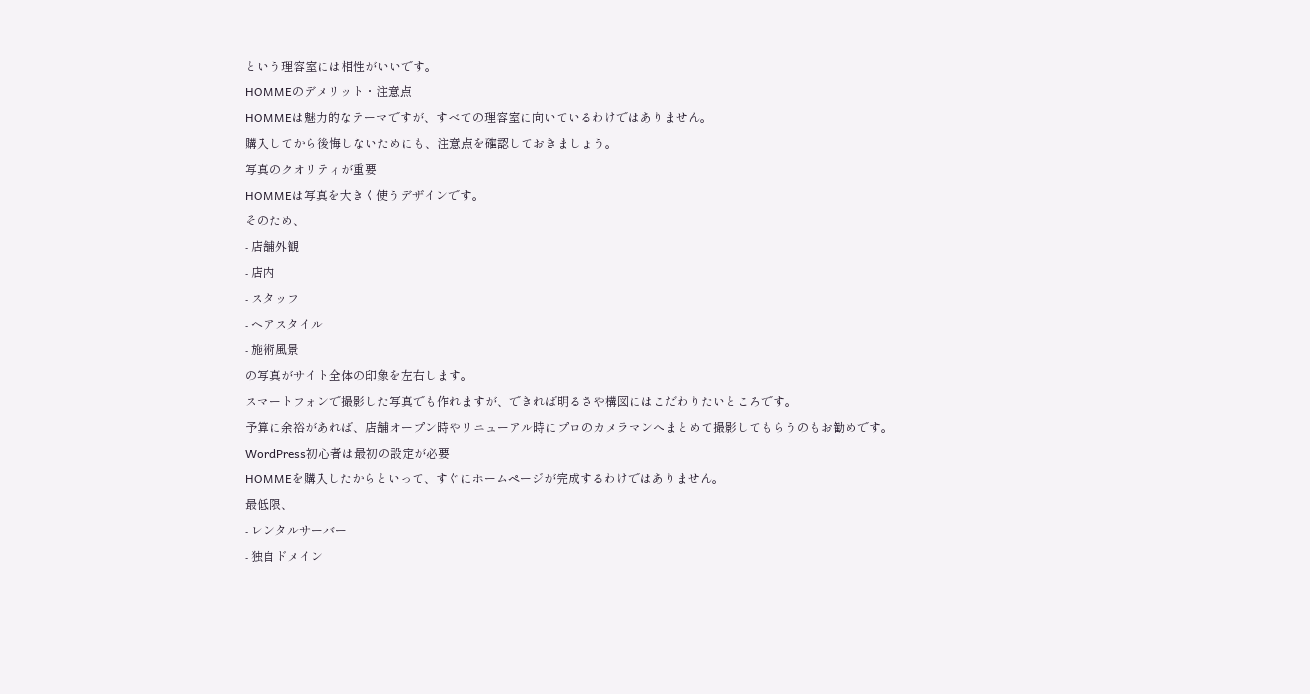という理容室には相性がいいです。
HOMMEのデメリット・注意点
HOMMEは魅力的なテーマですが、すべての理容室に向いているわけではありません。
購入してから後悔しないためにも、注意点を確認しておきましょう。
写真のクオリティが重要
HOMMEは写真を大きく使うデザインです。
そのため、
- 店舗外観
- 店内
- スタッフ
- ヘアスタイル
- 施術風景
の写真がサイト全体の印象を左右します。
スマートフォンで撮影した写真でも作れますが、できれば明るさや構図にはこだわりたいところです。
予算に余裕があれば、店舗オープン時やリニューアル時にプロのカメラマンへまとめて撮影してもらうのもお勧めです。
WordPress初心者は最初の設定が必要
HOMMEを購入したからといって、すぐにホームページが完成するわけではありません。
最低限、
- レンタルサーバー
- 独自ドメイン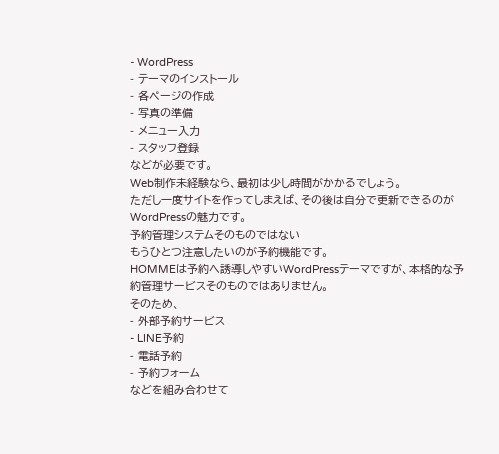- WordPress
- テーマのインストール
- 各ページの作成
- 写真の準備
- メニュー入力
- スタッフ登録
などが必要です。
Web制作未経験なら、最初は少し時間がかかるでしょう。
ただし一度サイトを作ってしまえば、その後は自分で更新できるのがWordPressの魅力です。
予約管理システムそのものではない
もうひとつ注意したいのが予約機能です。
HOMMEは予約へ誘導しやすいWordPressテーマですが、本格的な予約管理サービスそのものではありません。
そのため、
- 外部予約サービス
- LINE予約
- 電話予約
- 予約フォーム
などを組み合わせて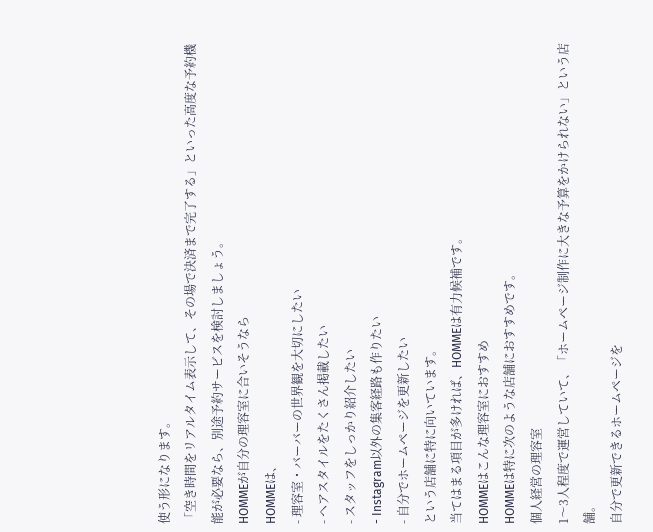使う形になります。
「空き時間をリアルタイム表示して、その場で決済まで完了する」といった高度な予約機能が必要なら、別途予約サービスを検討しましょう。
HOMMEが自分の理容室に合いそうなら
HOMMEは、
- 理容室・バーバーの世界観を大切にしたい
- ヘアスタイルをたくさん掲載したい
- スタッフをしっかり紹介したい
- Instagram以外の集客経路も作りたい
- 自分でホームページを更新したい
という店舗に特に向いています。
当てはまる項目が多ければ、HOMMEは有力候補です。
HOMMEはこんな理容室におすすめ
HOMMEは特に次のような店舗におすすめです。
個人経営の理容室
1〜3人程度で運営していて、「ホームページ制作に大きな予算をかけられない」という店舗。
自分で更新できるホームページを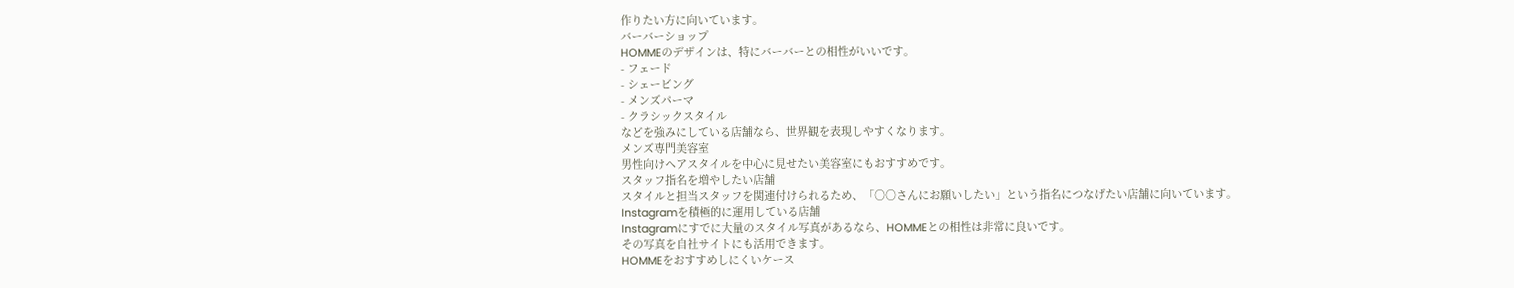作りたい方に向いています。
バーバーショップ
HOMMEのデザインは、特にバーバーとの相性がいいです。
- フェード
- シェービング
- メンズパーマ
- クラシックスタイル
などを強みにしている店舗なら、世界観を表現しやすくなります。
メンズ専門美容室
男性向けヘアスタイルを中心に見せたい美容室にもおすすめです。
スタッフ指名を増やしたい店舗
スタイルと担当スタッフを関連付けられるため、「○○さんにお願いしたい」という指名につなげたい店舗に向いています。
Instagramを積極的に運用している店舗
Instagramにすでに大量のスタイル写真があるなら、HOMMEとの相性は非常に良いです。
その写真を自社サイトにも活用できます。
HOMMEをおすすめしにくいケース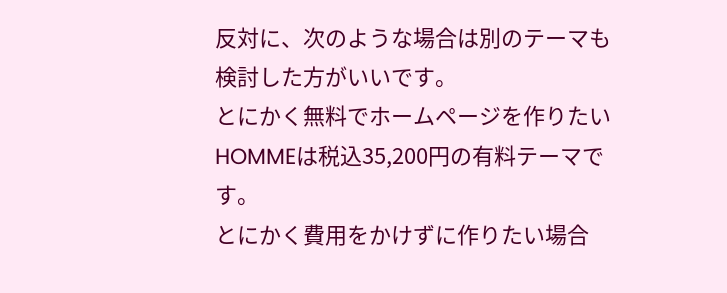反対に、次のような場合は別のテーマも検討した方がいいです。
とにかく無料でホームページを作りたい
HOMMEは税込35,200円の有料テーマです。
とにかく費用をかけずに作りたい場合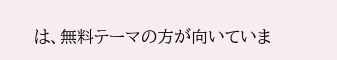は、無料テーマの方が向いていま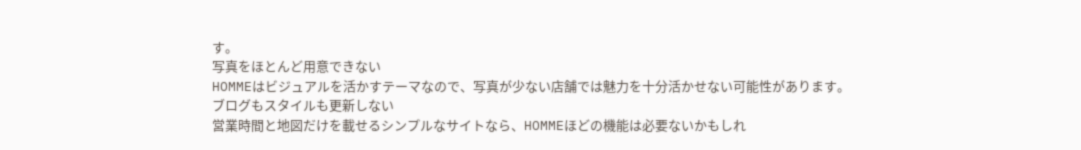す。
写真をほとんど用意できない
HOMMEはビジュアルを活かすテーマなので、写真が少ない店舗では魅力を十分活かせない可能性があります。
ブログもスタイルも更新しない
営業時間と地図だけを載せるシンプルなサイトなら、HOMMEほどの機能は必要ないかもしれ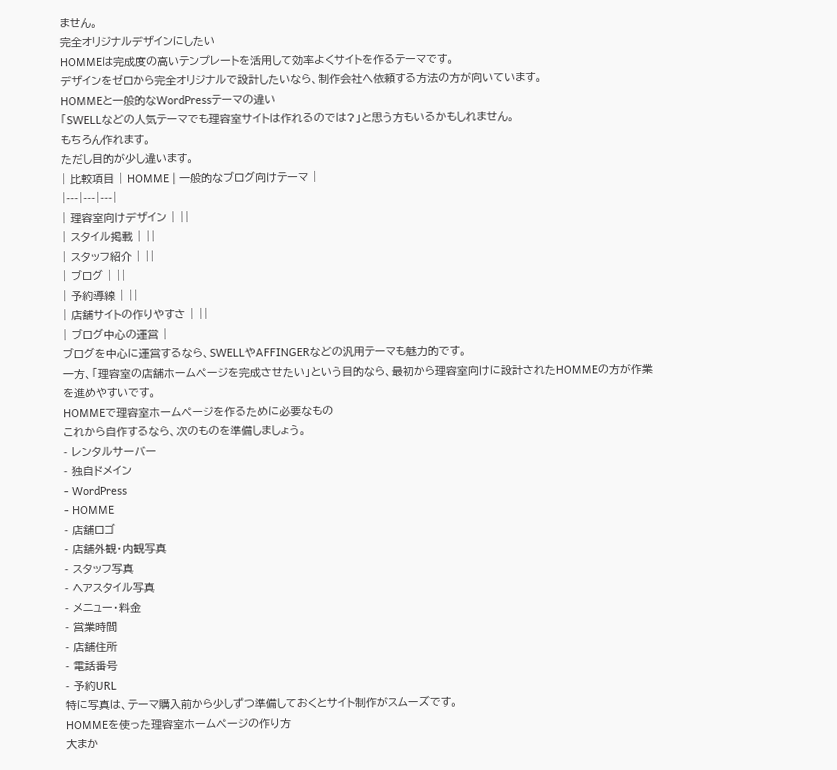ません。
完全オリジナルデザインにしたい
HOMMEは完成度の高いテンプレートを活用して効率よくサイトを作るテーマです。
デザインをゼロから完全オリジナルで設計したいなら、制作会社へ依頼する方法の方が向いています。
HOMMEと一般的なWordPressテーマの違い
「SWELLなどの人気テーマでも理容室サイトは作れるのでは?」と思う方もいるかもしれません。
もちろん作れます。
ただし目的が少し違います。
| 比較項目 | HOMME | 一般的なブログ向けテーマ |
|---|---|---|
| 理容室向けデザイン | ||
| スタイル掲載 | ||
| スタッフ紹介 | ||
| ブログ | ||
| 予約導線 | ||
| 店舗サイトの作りやすさ | ||
| ブログ中心の運営 |
ブログを中心に運営するなら、SWELLやAFFINGERなどの汎用テーマも魅力的です。
一方、「理容室の店舗ホームページを完成させたい」という目的なら、最初から理容室向けに設計されたHOMMEの方が作業を進めやすいです。
HOMMEで理容室ホームページを作るために必要なもの
これから自作するなら、次のものを準備しましょう。
- レンタルサーバー
- 独自ドメイン
- WordPress
- HOMME
- 店舗ロゴ
- 店舗外観・内観写真
- スタッフ写真
- ヘアスタイル写真
- メニュー・料金
- 営業時間
- 店舗住所
- 電話番号
- 予約URL
特に写真は、テーマ購入前から少しずつ準備しておくとサイト制作がスムーズです。
HOMMEを使った理容室ホームページの作り方
大まか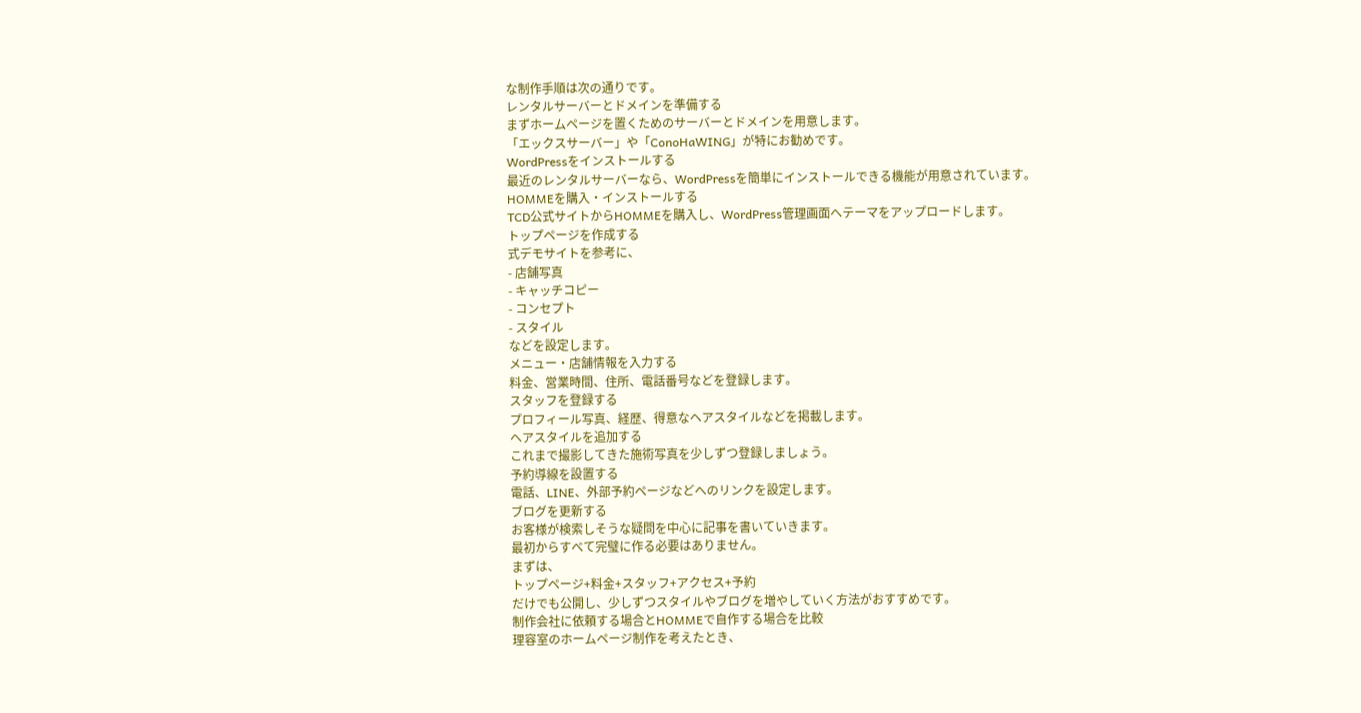な制作手順は次の通りです。
レンタルサーバーとドメインを準備する
まずホームページを置くためのサーバーとドメインを用意します。
「エックスサーバー」や「ConoHaWING」が特にお勧めです。
WordPressをインストールする
最近のレンタルサーバーなら、WordPressを簡単にインストールできる機能が用意されています。
HOMMEを購入・インストールする
TCD公式サイトからHOMMEを購入し、WordPress管理画面へテーマをアップロードします。
トップページを作成する
式デモサイトを参考に、
- 店舗写真
- キャッチコピー
- コンセプト
- スタイル
などを設定します。
メニュー・店舗情報を入力する
料金、営業時間、住所、電話番号などを登録します。
スタッフを登録する
プロフィール写真、経歴、得意なヘアスタイルなどを掲載します。
ヘアスタイルを追加する
これまで撮影してきた施術写真を少しずつ登録しましょう。
予約導線を設置する
電話、LINE、外部予約ページなどへのリンクを設定します。
ブログを更新する
お客様が検索しそうな疑問を中心に記事を書いていきます。
最初からすべて完璧に作る必要はありません。
まずは、
トップページ+料金+スタッフ+アクセス+予約
だけでも公開し、少しずつスタイルやブログを増やしていく方法がおすすめです。
制作会社に依頼する場合とHOMMEで自作する場合を比較
理容室のホームページ制作を考えたとき、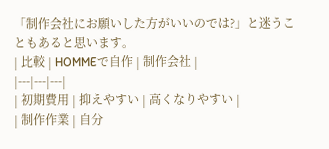「制作会社にお願いした方がいいのでは?」と迷うこともあると思います。
| 比較 | HOMMEで自作 | 制作会社 |
|---|---|---|
| 初期費用 | 抑えやすい | 高くなりやすい |
| 制作作業 | 自分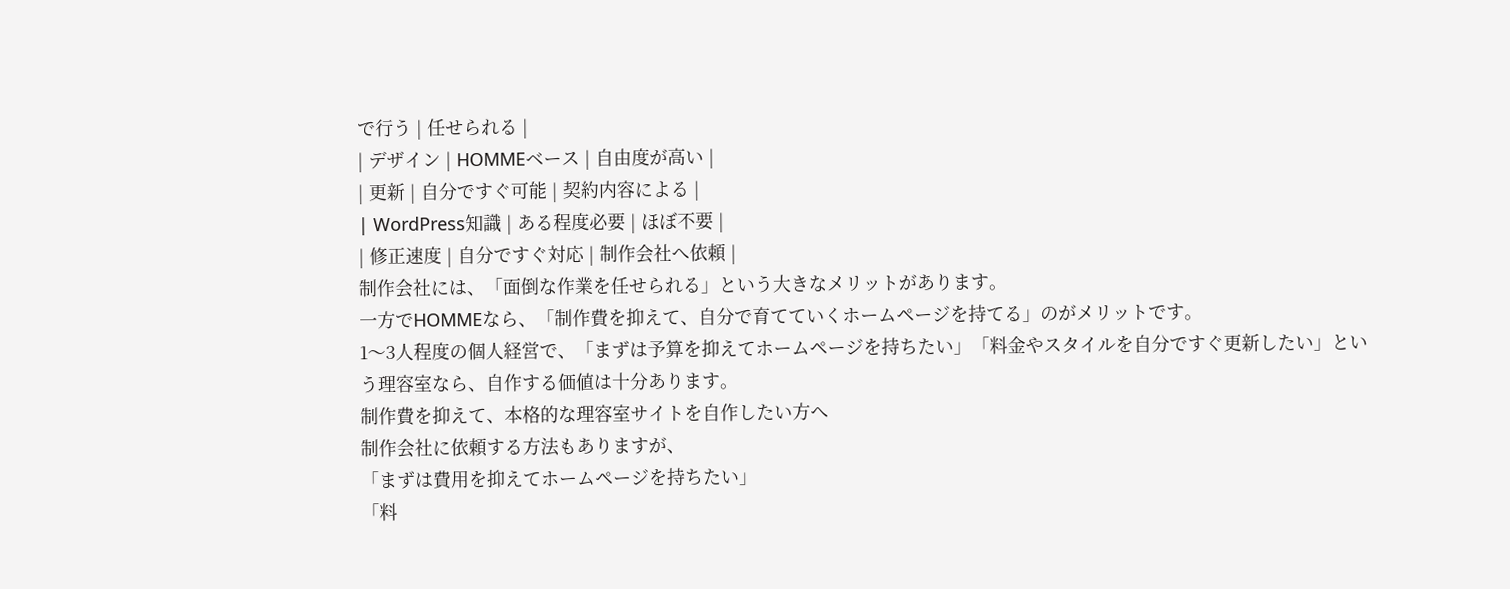で行う | 任せられる |
| デザイン | HOMMEベース | 自由度が高い |
| 更新 | 自分ですぐ可能 | 契約内容による |
| WordPress知識 | ある程度必要 | ほぼ不要 |
| 修正速度 | 自分ですぐ対応 | 制作会社へ依頼 |
制作会社には、「面倒な作業を任せられる」という大きなメリットがあります。
一方でHOMMEなら、「制作費を抑えて、自分で育てていくホームページを持てる」のがメリットです。
1〜3人程度の個人経営で、「まずは予算を抑えてホームページを持ちたい」「料金やスタイルを自分ですぐ更新したい」という理容室なら、自作する価値は十分あります。
制作費を抑えて、本格的な理容室サイトを自作したい方へ
制作会社に依頼する方法もありますが、
「まずは費用を抑えてホームページを持ちたい」
「料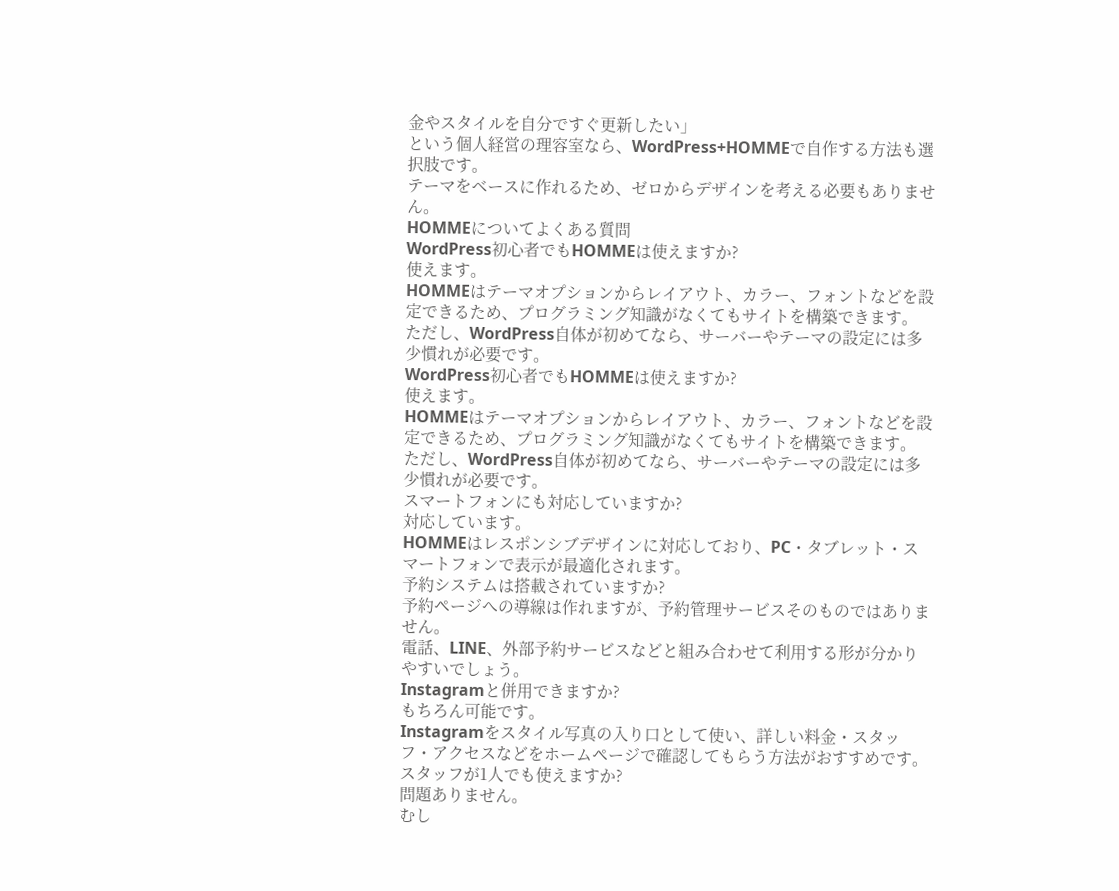金やスタイルを自分ですぐ更新したい」
という個人経営の理容室なら、WordPress+HOMMEで自作する方法も選択肢です。
テーマをベースに作れるため、ゼロからデザインを考える必要もありません。
HOMMEについてよくある質問
WordPress初心者でもHOMMEは使えますか?
使えます。
HOMMEはテーマオプションからレイアウト、カラー、フォントなどを設定できるため、プログラミング知識がなくてもサイトを構築できます。
ただし、WordPress自体が初めてなら、サーバーやテーマの設定には多少慣れが必要です。
WordPress初心者でもHOMMEは使えますか?
使えます。
HOMMEはテーマオプションからレイアウト、カラー、フォントなどを設定できるため、プログラミング知識がなくてもサイトを構築できます。
ただし、WordPress自体が初めてなら、サーバーやテーマの設定には多少慣れが必要です。
スマートフォンにも対応していますか?
対応しています。
HOMMEはレスポンシブデザインに対応しており、PC・タブレット・スマートフォンで表示が最適化されます。
予約システムは搭載されていますか?
予約ページへの導線は作れますが、予約管理サービスそのものではありません。
電話、LINE、外部予約サービスなどと組み合わせて利用する形が分かりやすいでしょう。
Instagramと併用できますか?
もちろん可能です。
Instagramをスタイル写真の入り口として使い、詳しい料金・スタッフ・アクセスなどをホームページで確認してもらう方法がおすすめです。
スタッフが1人でも使えますか?
問題ありません。
むし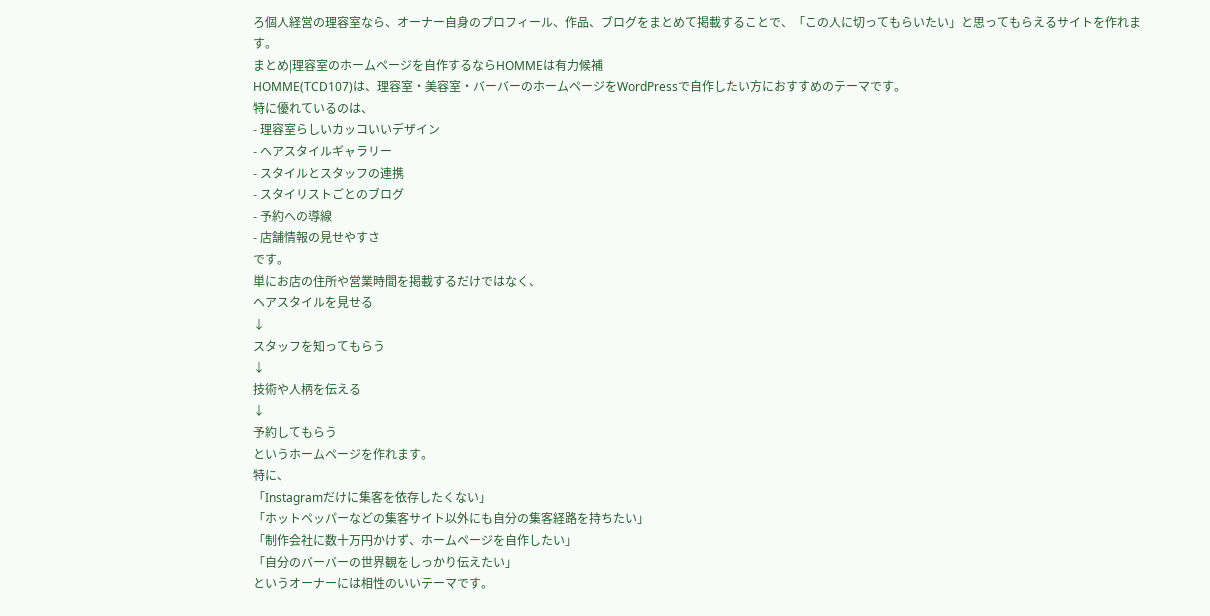ろ個人経営の理容室なら、オーナー自身のプロフィール、作品、ブログをまとめて掲載することで、「この人に切ってもらいたい」と思ってもらえるサイトを作れます。
まとめ|理容室のホームページを自作するならHOMMEは有力候補
HOMME(TCD107)は、理容室・美容室・バーバーのホームページをWordPressで自作したい方におすすめのテーマです。
特に優れているのは、
- 理容室らしいカッコいいデザイン
- ヘアスタイルギャラリー
- スタイルとスタッフの連携
- スタイリストごとのブログ
- 予約への導線
- 店舗情報の見せやすさ
です。
単にお店の住所や営業時間を掲載するだけではなく、
ヘアスタイルを見せる
↓
スタッフを知ってもらう
↓
技術や人柄を伝える
↓
予約してもらう
というホームページを作れます。
特に、
「Instagramだけに集客を依存したくない」
「ホットペッパーなどの集客サイト以外にも自分の集客経路を持ちたい」
「制作会社に数十万円かけず、ホームページを自作したい」
「自分のバーバーの世界観をしっかり伝えたい」
というオーナーには相性のいいテーマです。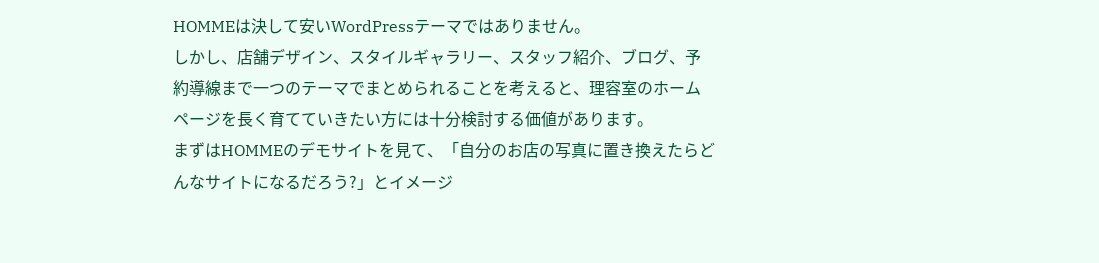HOMMEは決して安いWordPressテーマではありません。
しかし、店舗デザイン、スタイルギャラリー、スタッフ紹介、ブログ、予約導線まで一つのテーマでまとめられることを考えると、理容室のホームページを長く育てていきたい方には十分検討する価値があります。
まずはHOMMEのデモサイトを見て、「自分のお店の写真に置き換えたらどんなサイトになるだろう?」とイメージ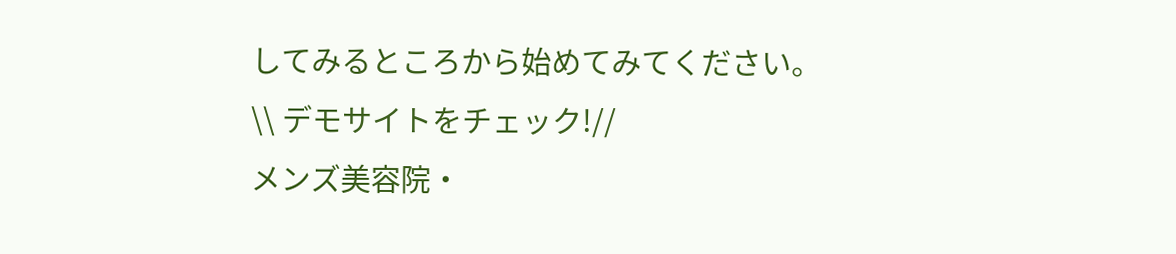してみるところから始めてみてください。
\\ デモサイトをチェック!//
メンズ美容院・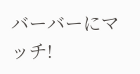バーバーにマッチ!